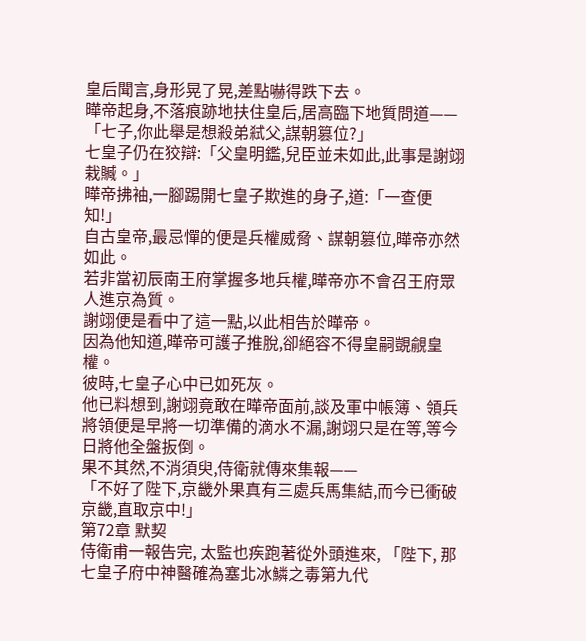皇后聞言,身形晃了晃,差點嚇得跌下去。
曄帝起身,不落痕跡地扶住皇后,居高臨下地質問道——
「七子,你此舉是想殺弟弒父,謀朝篡位?」
七皇子仍在狡辯:「父皇明鑑,兒臣並未如此,此事是謝翊栽贓。」
曄帝拂袖,一腳踢開七皇子欺進的身子,道:「一查便知!」
自古皇帝,最忌憚的便是兵權威脅、謀朝篡位,曄帝亦然如此。
若非當初辰南王府掌握多地兵權,曄帝亦不會召王府眾人進京為質。
謝翊便是看中了這一點,以此相告於曄帝。
因為他知道,曄帝可護子推脫,卻絕容不得皇嗣覬覦皇權。
彼時,七皇子心中已如死灰。
他已料想到,謝翊竟敢在曄帝面前,談及軍中帳簿、領兵將領便是早將一切準備的滴水不漏,謝翊只是在等,等今日將他全盤扳倒。
果不其然,不消須臾,侍衛就傳來集報——
「不好了陛下,京畿外果真有三處兵馬集結,而今已衝破京畿,直取京中!」
第72章 默契
侍衛甫一報告完, 太監也疾跑著從外頭進來, 「陛下, 那七皇子府中神醫確為塞北冰鱗之毒第九代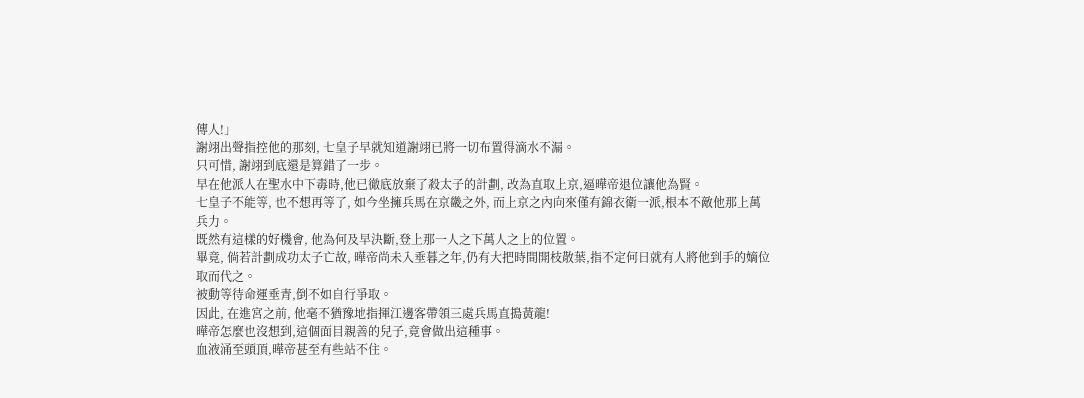傳人!」
謝翊出聲指控他的那刻, 七皇子早就知道謝翊已將一切布置得滴水不漏。
只可惜, 謝翊到底還是算錯了一步。
早在他派人在聖水中下毒時,他已徹底放棄了殺太子的計劃, 改為直取上京,逼曄帝退位讓他為賢。
七皇子不能等, 也不想再等了, 如今坐擁兵馬在京畿之外, 而上京之內向來僅有錦衣衛一派,根本不敵他那上萬兵力。
既然有這樣的好機會, 他為何及早決斷,登上那一人之下萬人之上的位置。
畢竟, 倘若計劃成功太子亡故, 曄帝尚未入垂暮之年,仍有大把時間開枝散葉,指不定何日就有人將他到手的嫡位取而代之。
被動等待命運垂青,倒不如自行爭取。
因此, 在進宮之前, 他毫不猶豫地指揮江邊客帶領三處兵馬直搗黃龍!
曄帝怎麼也沒想到,這個面目親善的兒子,竟會做出這種事。
血液涌至頭頂,曄帝甚至有些站不住。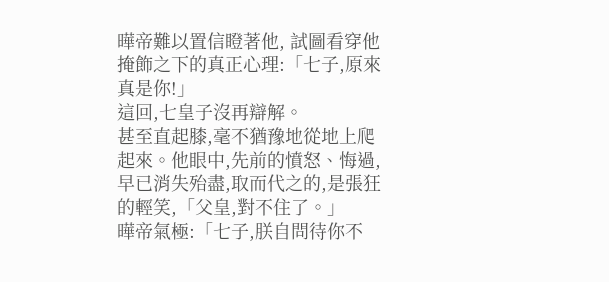曄帝難以置信瞪著他, 試圖看穿他掩飾之下的真正心理:「七子,原來真是你!」
這回,七皇子沒再辯解。
甚至直起膝,毫不猶豫地從地上爬起來。他眼中,先前的憤怒、悔過,早已消失殆盡,取而代之的,是張狂的輕笑,「父皇,對不住了。」
曄帝氣極:「七子,朕自問待你不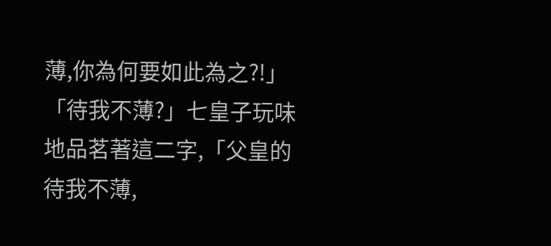薄,你為何要如此為之?!」
「待我不薄?」七皇子玩味地品茗著這二字,「父皇的待我不薄,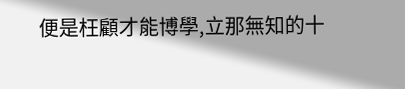便是枉顧才能博學,立那無知的十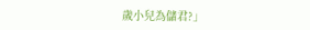歲小兒為儲君?」